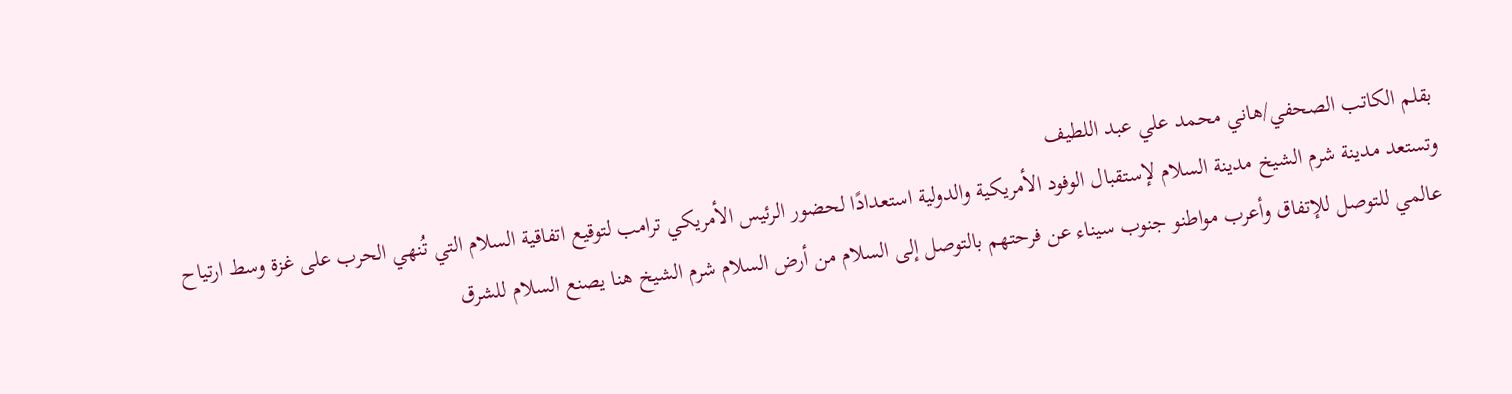بقلم الكاتب الصحفي/هاني محمد علي عبد اللطيف
وتستعد مدينة شرم الشيخ مدينة السلام لإستقبال الوفود الأمريكية والدولية استعدادًا لحضور الرئيس الأمريكي ترامب لتوقيع اتفاقية السلام التي تُنهي الحرب على غزة وسط ارتياح عالمي للتوصل للإتفاق وأعرب مواطنو جنوب سيناء عن فرحتهم بالتوصل إلى السلام من أرض السلام شرم الشيخ هنا يصنع السلام للشرق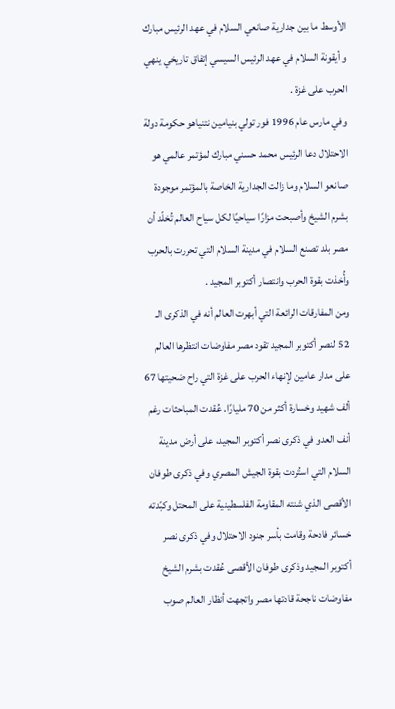الأوسط ما بين جدارية صانعي السلام في عهد الرئيس مبارك و أيقونة السلام في عهد الرئيس السيسي إتفاق تاريخي ينهي الحرب على غزة .
وفي مارس عام 1996 فور تولي بنيامين نتنياهو حكومة دولة الاحتلال دعا الرئيس محمد حسني مبارك لمؤتمر عالمي هو صانعو السلام وما زالت الجدارية الخاصة بالمؤتمر موجودة بشرم الشيخ وأصبحت مزارًا سياحيًا لكل سياح العالم تُخلّد أن مصر بلد تصنع السلام في مدينة السلام التي تحررت بالحرب وأُخذت بقوة الحرب وانتصار أكتوبر المجيد .
ومن المفارقات الرائعة التي أبهرت العالم أنه في الذكرى الـ 52 لنصر أكتوبر المجيد تقود مصر مفاوضات انتظرها العالم على مدار عامين لإنهاء الحرب على غزة التي راح ضحيتها 67 ألف شهيد وخسارة أكثر من 70 مليارًا. عُقدت المباحثات رغم أنف العدو في ذكرى نصر أكتوبر المجيد، على أرض مدينة السلام التي استُردت بقوة الجيش المصري وفي ذكرى طوفان الأقصى الذي شنته المقاومة الفلسطينية على المحتل وكبّدته خسائر فادحة وقامت بأسر جنود الاحتلال وفي ذكرى نصر أكتوبر المجيد وذكرى طوفان الأقصى عُقدت بشرم الشيخ مفاوضات ناجحة قادتها مصر واتجهت أنظار العالم صوب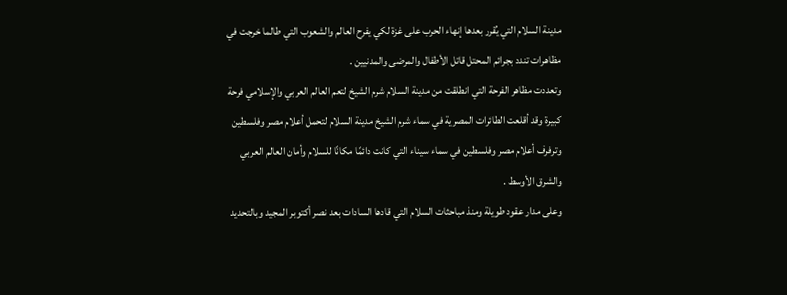مدينة السلام التي يُقرر بعدها إنهاء الحرب على غزة لكي يفرح العالم والشعوب التي طالما خرجت في مظاهرات تندد بجرائم المحتل قاتل الأطفال والمرضى والمدنيين .
وتعددت مظاهر الفرحة التي انطلقت من مدينة السلام شرم الشيخ لتعم العالم العربي والإسلامي فرحة كبيرة وقد أقلعت الطائرات المصرية في سماء شرم الشيخ مدينة السلام لتحمل أعلام مصر وفلسطين وترفرف أعلام مصر وفلسطين في سماء سيناء التي كانت دائمًا مكانًا للسلام وأمان العالم العربي والشرق الأوسط .
وعلى مدار عقود طويلة ومنذ مباحثات السلام التي قادها السادات بعد نصر أكتوبر المجيد وبالتحديد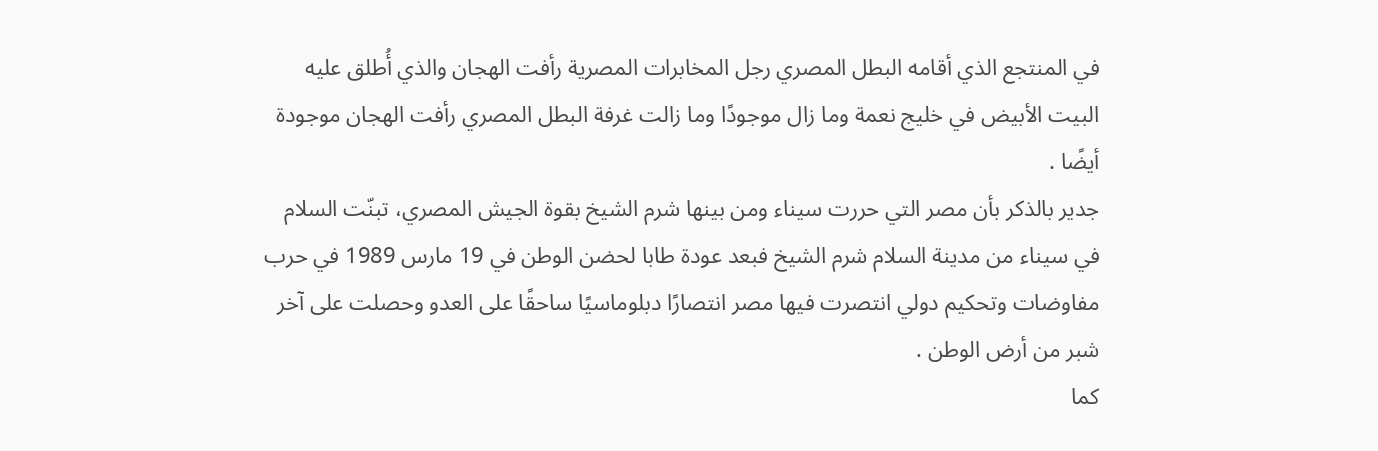في المنتجع الذي أقامه البطل المصري رجل المخابرات المصرية رأفت الهجان والذي أُطلق عليه البيت الأبيض في خليج نعمة وما زال موجودًا وما زالت غرفة البطل المصري رأفت الهجان موجودة أيضًا .
جدير بالذكر بأن مصر التي حررت سيناء ومن بينها شرم الشيخ بقوة الجيش المصري، تبنّت السلام في سيناء من مدينة السلام شرم الشيخ فبعد عودة طابا لحضن الوطن في 19 مارس 1989 في حرب مفاوضات وتحكيم دولي انتصرت فيها مصر انتصارًا دبلوماسيًا ساحقًا على العدو وحصلت على آخر شبر من أرض الوطن .
كما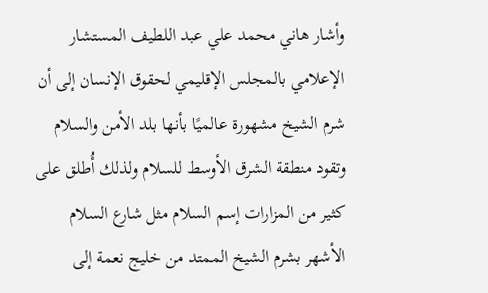وأشار هاني محمد علي عبد اللطيف المستشار الإعلامي بالمجلس الإقليمي لحقوق الإنسان إلى أن شرم الشيخ مشهورة عالميًا بأنها بلد الأمن والسلام وتقود منطقة الشرق الأوسط للسلام ولذلك أُطلق على كثير من المزارات إسم السلام مثل شارع السلام الأشهر بشرم الشيخ الممتد من خليج نعمة إلى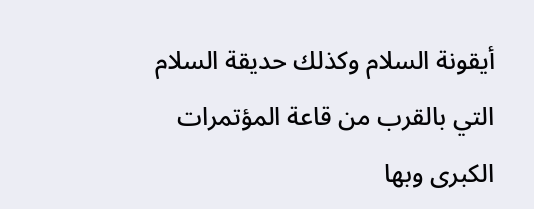أيقونة السلام وكذلك حديقة السلام التي بالقرب من قاعة المؤتمرات الكبرى وبها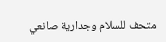متحف للسلام وجدارية صانعي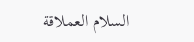السلام العملاقة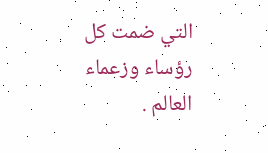التي ضمت كل رؤساء وزعماء العالم .